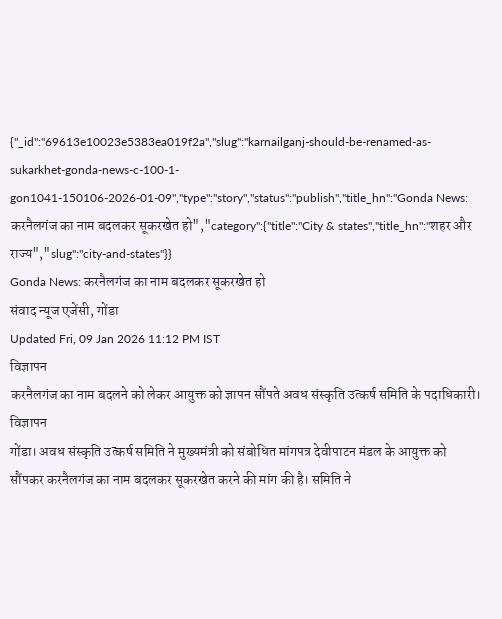{"_id":"69613e10023e5383ea019f2a","slug":"karnailganj-should-be-renamed-as-sukarkhet-gonda-news-c-100-1-gon1041-150106-2026-01-09","type":"story","status":"publish","title_hn":"Gonda News: करनैलगंज का नाम बदलकर सूकरखेत हो","category":{"title":"City & states","title_hn":"शहर और राज्य","slug":"city-and-states"}}
Gonda News: करनैलगंज का नाम बदलकर सूकरखेत हो
संवाद न्यूज एजेंसी, गोंडा
Updated Fri, 09 Jan 2026 11:12 PM IST
विज्ञापन
करनैलगंज का नाम बदलने को लेकर आयुक्त को ज्ञापन सौंपते अवध संस्कृति उत्कर्ष समिति के पदाधिकारी।
विज्ञापन
गोंडा। अवध संस्कृति उत्कर्ष समिति ने मुख्यमंत्री को संबोधित मांगपत्र देवीपाटन मंडल के आयुक्त को सौंपकर करनैलगंज का नाम बदलकर सूकरखेत करने की मांग की है। समिति ने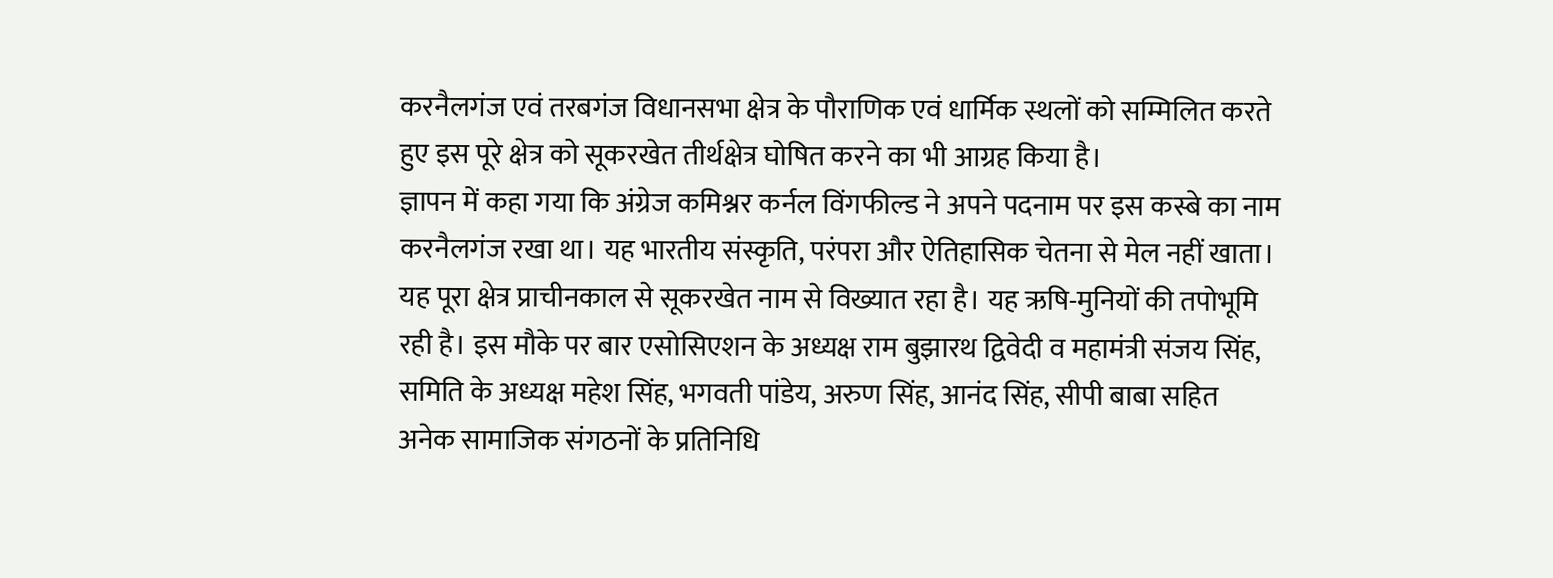करनैलगंज एवं तरबगंज विधानसभा क्षेत्र के पौराणिक एवं धार्मिक स्थलों को सम्मिलित करते हुए इस पूरे क्षेत्र को सूकरखेत तीर्थक्षेत्र घोषित करने का भी आग्रह किया है।
ज्ञापन में कहा गया कि अंग्रेज कमिश्नर कर्नल विंगफील्ड ने अपने पदनाम पर इस कस्बे का नाम करनैलगंज रखा था। यह भारतीय संस्कृति, परंपरा और ऐतिहासिक चेतना से मेल नहीं खाता। यह पूरा क्षेत्र प्राचीनकाल से सूकरखेत नाम से विख्यात रहा है। यह ऋषि-मुनियों की तपोभूमि रही है। इस मौके पर बार एसोसिएशन के अध्यक्ष राम बुझारथ द्विवेदी व महामंत्री संजय सिंह, समिति के अध्यक्ष महेश सिंह, भगवती पांडेय, अरुण सिंह, आनंद सिंह, सीपी बाबा सहित अनेक सामाजिक संगठनों के प्रतिनिधि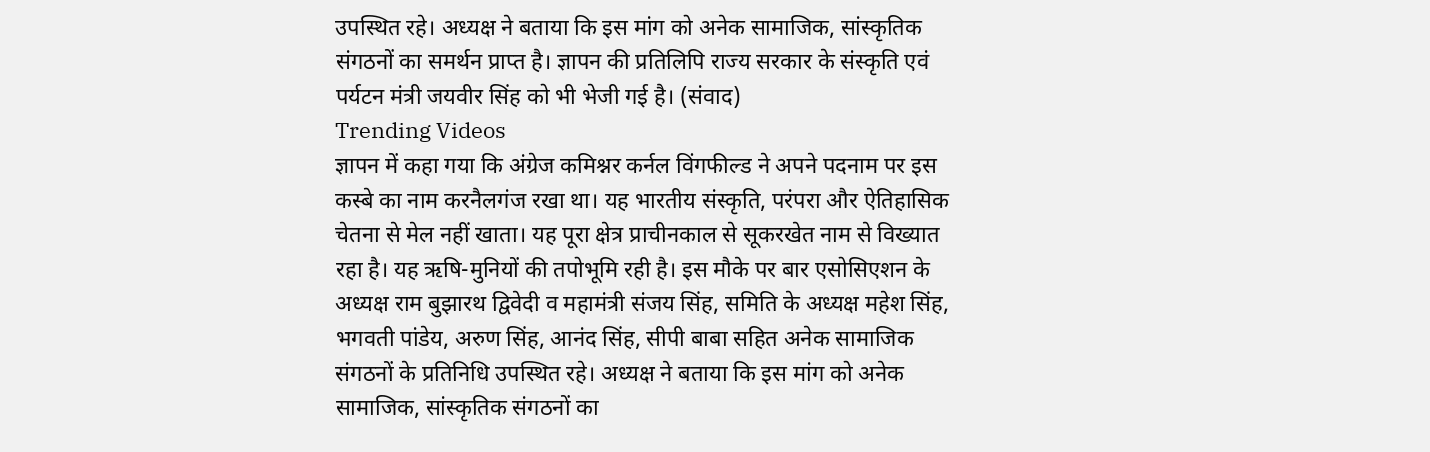उपस्थित रहे। अध्यक्ष ने बताया कि इस मांग को अनेक सामाजिक, सांस्कृतिक संगठनों का समर्थन प्राप्त है। ज्ञापन की प्रतिलिपि राज्य सरकार के संस्कृति एवं पर्यटन मंत्री जयवीर सिंह को भी भेजी गई है। (संवाद)
Trending Videos
ज्ञापन में कहा गया कि अंग्रेज कमिश्नर कर्नल विंगफील्ड ने अपने पदनाम पर इस कस्बे का नाम करनैलगंज रखा था। यह भारतीय संस्कृति, परंपरा और ऐतिहासिक चेतना से मेल नहीं खाता। यह पूरा क्षेत्र प्राचीनकाल से सूकरखेत नाम से विख्यात रहा है। यह ऋषि-मुनियों की तपोभूमि रही है। इस मौके पर बार एसोसिएशन के अध्यक्ष राम बुझारथ द्विवेदी व महामंत्री संजय सिंह, समिति के अध्यक्ष महेश सिंह, भगवती पांडेय, अरुण सिंह, आनंद सिंह, सीपी बाबा सहित अनेक सामाजिक संगठनों के प्रतिनिधि उपस्थित रहे। अध्यक्ष ने बताया कि इस मांग को अनेक सामाजिक, सांस्कृतिक संगठनों का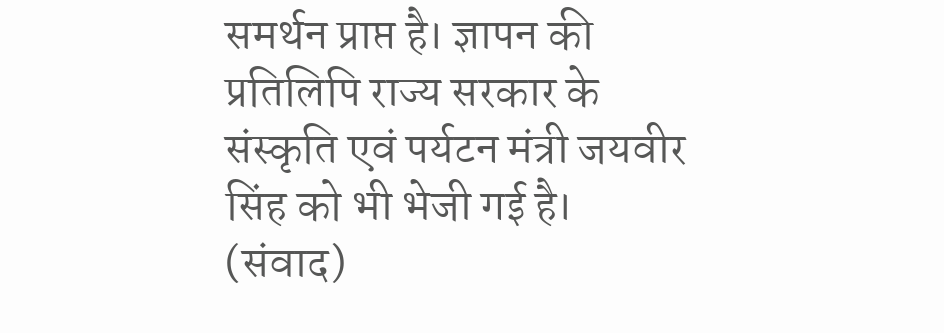समर्थन प्राप्त है। ज्ञापन की प्रतिलिपि राज्य सरकार के संस्कृति एवं पर्यटन मंत्री जयवीर सिंह को भी भेजी गई है। (संवाद)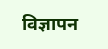विज्ञापन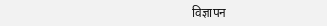विज्ञापन